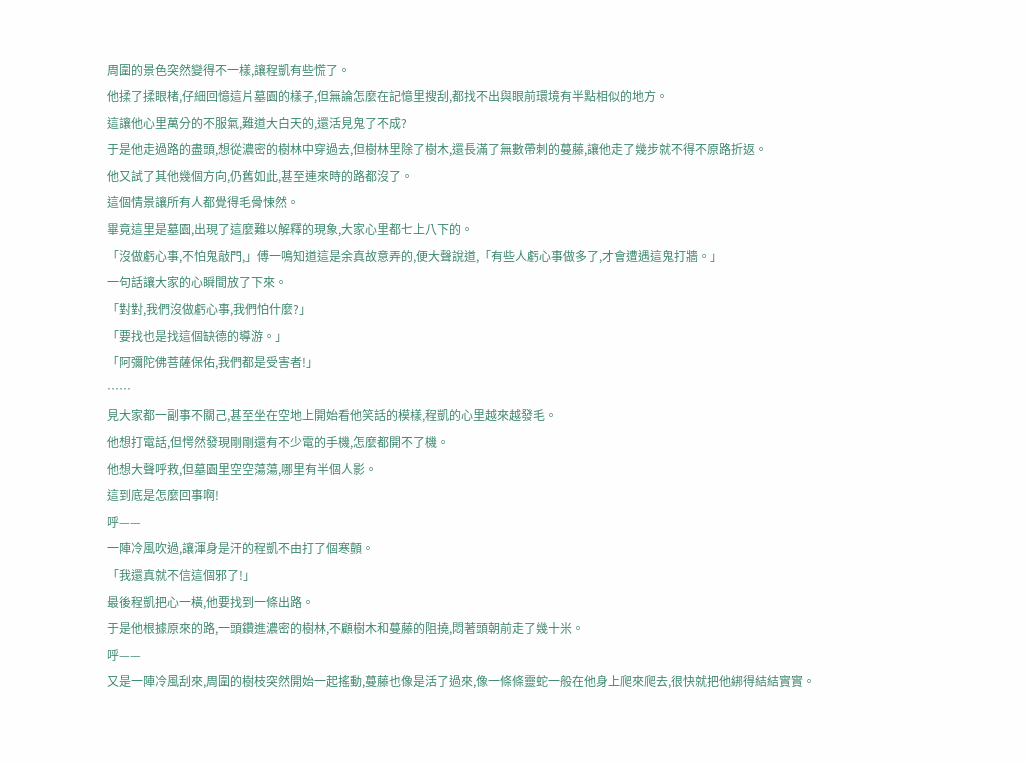周圍的景色突然變得不一樣,讓程凱有些慌了。
他揉了揉眼楮,仔細回憶這片墓園的樣子,但無論怎麼在記憶里搜刮,都找不出與眼前環境有半點相似的地方。
這讓他心里萬分的不服氣,難道大白天的,還活見鬼了不成?
于是他走過路的盡頭,想從濃密的樹林中穿過去,但樹林里除了樹木,還長滿了無數帶刺的蔓藤,讓他走了幾步就不得不原路折返。
他又試了其他幾個方向,仍舊如此,甚至連來時的路都沒了。
這個情景讓所有人都覺得毛骨悚然。
畢竟這里是墓園,出現了這麼難以解釋的現象,大家心里都七上八下的。
「沒做虧心事,不怕鬼敲門,」傅一鳴知道這是余真故意弄的,便大聲說道,「有些人虧心事做多了,才會遭遇這鬼打牆。」
一句話讓大家的心瞬間放了下來。
「對對,我們沒做虧心事,我們怕什麼?」
「要找也是找這個缺德的導游。」
「阿彌陀佛菩薩保佑,我們都是受害者!」
……
見大家都一副事不關己,甚至坐在空地上開始看他笑話的模樣,程凱的心里越來越發毛。
他想打電話,但愕然發現剛剛還有不少電的手機,怎麼都開不了機。
他想大聲呼救,但墓園里空空蕩蕩,哪里有半個人影。
這到底是怎麼回事啊!
呼——
一陣冷風吹過,讓渾身是汗的程凱不由打了個寒顫。
「我還真就不信這個邪了!」
最後程凱把心一橫,他要找到一條出路。
于是他根據原來的路,一頭鑽進濃密的樹林,不顧樹木和蔓藤的阻撓,悶著頭朝前走了幾十米。
呼——
又是一陣冷風刮來,周圍的樹枝突然開始一起搖動,蔓藤也像是活了過來,像一條條靈蛇一般在他身上爬來爬去,很快就把他綁得結結實實。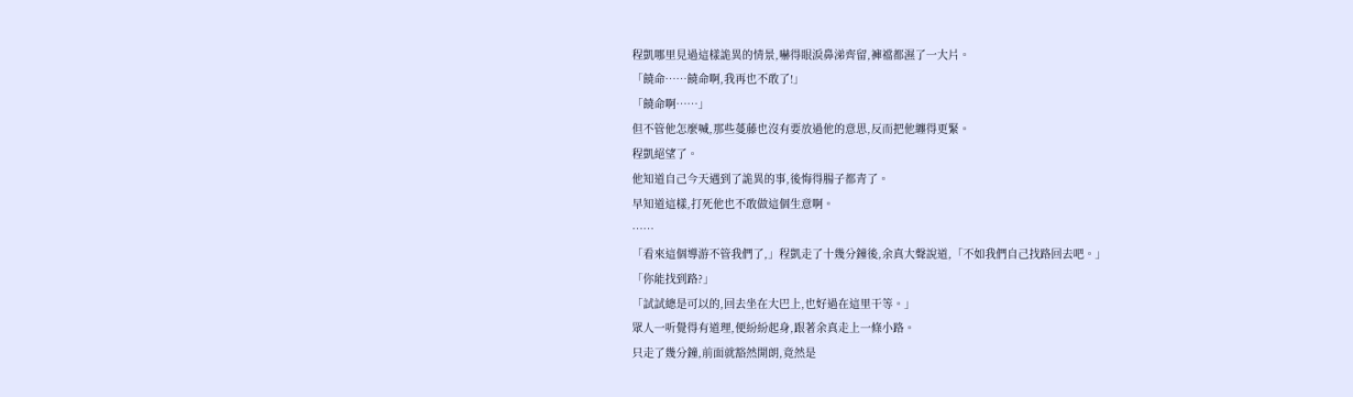程凱哪里見過這樣詭異的情景,嚇得眼淚鼻涕齊留,褲襠都濕了一大片。
「饒命……饒命啊,我再也不敢了!」
「饒命啊……」
但不管他怎麼喊,那些蔓藤也沒有要放過他的意思,反而把他纏得更緊。
程凱絕望了。
他知道自己今天遇到了詭異的事,後悔得腸子都青了。
早知道這樣,打死他也不敢做這個生意啊。
……
「看來這個導游不管我們了,」程凱走了十幾分鐘後,余真大聲說道,「不如我們自己找路回去吧。」
「你能找到路?」
「試試總是可以的,回去坐在大巴上,也好過在這里干等。」
眾人一听覺得有道理,便紛紛起身,跟著余真走上一條小路。
只走了幾分鐘,前面就豁然開朗,竟然是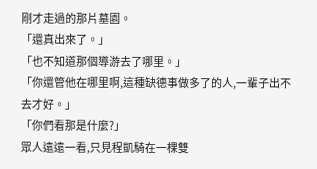剛才走過的那片墓園。
「還真出來了。」
「也不知道那個導游去了哪里。」
「你還管他在哪里啊,這種缺德事做多了的人,一輩子出不去才好。」
「你們看那是什麼?」
眾人遠遠一看,只見程凱騎在一棵雙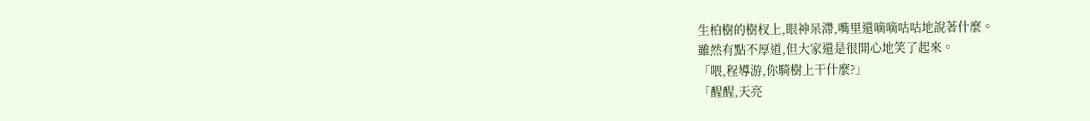生柏樹的樹杈上,眼神呆滯,嘴里還嘀嘀咕咕地說著什麼。
雖然有點不厚道,但大家還是很開心地笑了起來。
「喂,程導游,你騎樹上干什麼?」
「醒醒,天亮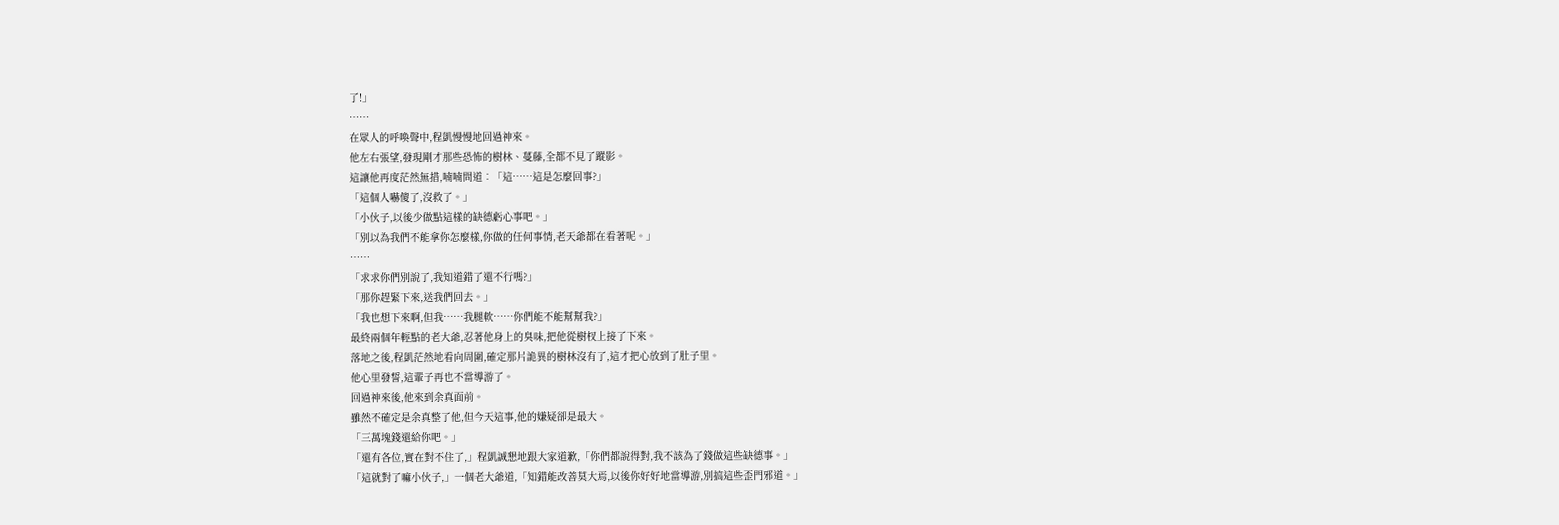了!」
……
在眾人的呼喚聲中,程凱慢慢地回過神來。
他左右張望,發現剛才那些恐怖的樹林、蔓藤,全都不見了蹤影。
這讓他再度茫然無措,喃喃問道︰「這……這是怎麼回事?」
「這個人嚇傻了,沒救了。」
「小伙子,以後少做點這樣的缺德虧心事吧。」
「別以為我們不能拿你怎麼樣,你做的任何事情,老天爺都在看著呢。」
……
「求求你們別說了,我知道錯了還不行嗎?」
「那你趕緊下來,送我們回去。」
「我也想下來啊,但我……我腿軟……你們能不能幫幫我?」
最終兩個年輕點的老大爺,忍著他身上的臭味,把他從樹杈上接了下來。
落地之後,程凱茫然地看向周圍,確定那片詭異的樹林沒有了,這才把心放到了肚子里。
他心里發誓,這輩子再也不當導游了。
回過神來後,他來到余真面前。
雖然不確定是余真整了他,但今天這事,他的嫌疑卻是最大。
「三萬塊錢還給你吧。」
「還有各位,實在對不住了,」程凱誠懇地跟大家道歉,「你們都說得對,我不該為了錢做這些缺德事。」
「這就對了嘛小伙子,」一個老大爺道,「知錯能改善莫大焉,以後你好好地當導游,別搞這些歪門邪道。」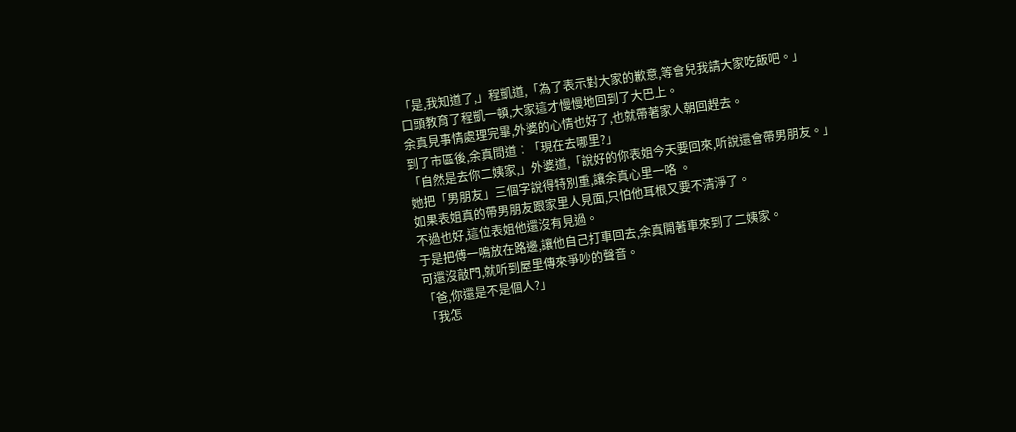「是,我知道了,」程凱道,「為了表示對大家的歉意,等會兒我請大家吃飯吧。」
口頭教育了程凱一頓,大家這才慢慢地回到了大巴上。
余真見事情處理完畢,外婆的心情也好了,也就帶著家人朝回趕去。
到了市區後,余真問道︰「現在去哪里?」
「自然是去你二姨家,」外婆道,「說好的你表姐今天要回來,听說還會帶男朋友。」
她把「男朋友」三個字說得特別重,讓余真心里一咯 。
如果表姐真的帶男朋友跟家里人見面,只怕他耳根又要不清淨了。
不過也好,這位表姐他還沒有見過。
于是把傅一鳴放在路邊,讓他自己打車回去,余真開著車來到了二姨家。
可還沒敲門,就听到屋里傳來爭吵的聲音。
「爸,你還是不是個人?」
「我怎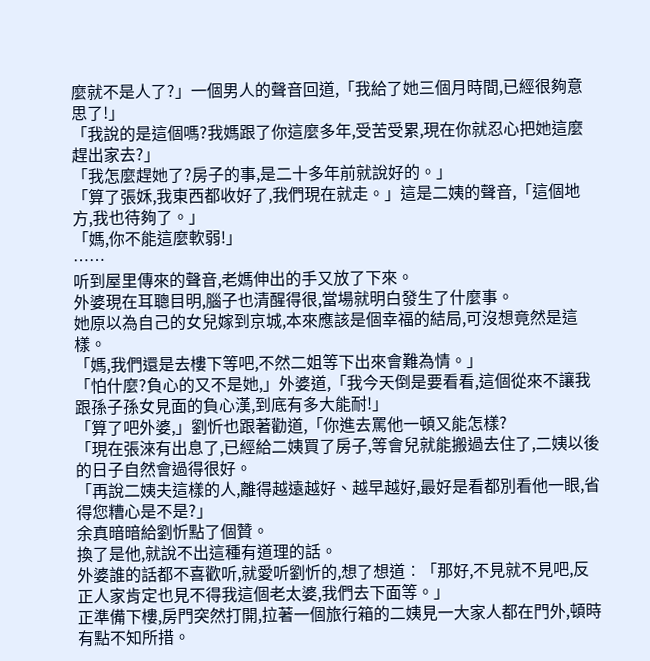麼就不是人了?」一個男人的聲音回道,「我給了她三個月時間,已經很夠意思了!」
「我說的是這個嗎?我媽跟了你這麼多年,受苦受累,現在你就忍心把她這麼趕出家去?」
「我怎麼趕她了?房子的事,是二十多年前就說好的。」
「算了張姀,我東西都收好了,我們現在就走。」這是二姨的聲音,「這個地方,我也待夠了。」
「媽,你不能這麼軟弱!」
……
听到屋里傳來的聲音,老媽伸出的手又放了下來。
外婆現在耳聰目明,腦子也清醒得很,當場就明白發生了什麼事。
她原以為自己的女兒嫁到京城,本來應該是個幸福的結局,可沒想竟然是這樣。
「媽,我們還是去樓下等吧,不然二姐等下出來會難為情。」
「怕什麼?負心的又不是她,」外婆道,「我今天倒是要看看,這個從來不讓我跟孫子孫女見面的負心漢,到底有多大能耐!」
「算了吧外婆,」劉忻也跟著勸道,「你進去罵他一頓又能怎樣?
「現在張淶有出息了,已經給二姨買了房子,等會兒就能搬過去住了,二姨以後的日子自然會過得很好。
「再說二姨夫這樣的人,離得越遠越好、越早越好,最好是看都別看他一眼,省得您糟心是不是?」
余真暗暗給劉忻點了個贊。
換了是他,就說不出這種有道理的話。
外婆誰的話都不喜歡听,就愛听劉忻的,想了想道︰「那好,不見就不見吧,反正人家肯定也見不得我這個老太婆,我們去下面等。」
正準備下樓,房門突然打開,拉著一個旅行箱的二姨見一大家人都在門外,頓時有點不知所措。